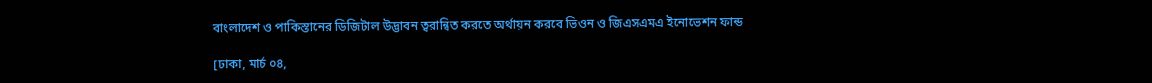বাংলাদেশ ও পাকিস্তানের ডিজিটাল উদ্ভাবন ত্বরান্বিত করতে অর্থায়ন করবে ভিওন ও জিএসএমএ ইনোভেশন ফান্ড

[ঢাকা, মার্চ ০৪,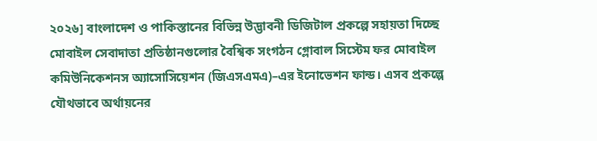২০২৬] বাংলাদেশ ও পাকিস্তানের বিভিন্ন উদ্ভাবনী ডিজিটাল প্রকল্পে সহায়তা দিচ্ছে মোবাইল সেবাদাতা প্রতিষ্ঠানগুলোর বৈশ্বিক সংগঠন গ্লোবাল সিস্টেম ফর মোবাইল কমিউনিকেশনস অ্যাসোসিয়েশন (জিএসএমএ)–এর ইনোভেশন ফান্ড। এসব প্রকল্পে যৌথভাবে অর্থায়নের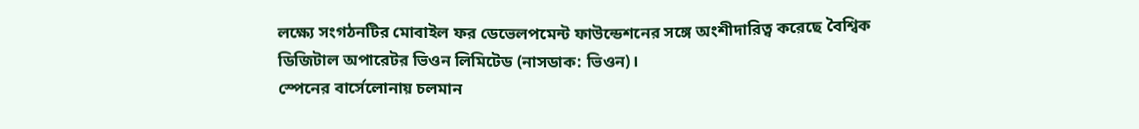লক্ষ্যে সংগঠনটির মোবাইল ফর ডেভেলপমেন্ট ফাউন্ডেশনের সঙ্গে অংশীদারিত্ব করেছে বৈশ্বিক ডিজিটাল অপারেটর ভিওন লিমিটেড (নাসডাক: ভিওন)।
স্পেনের বার্সেলোনায় চলমান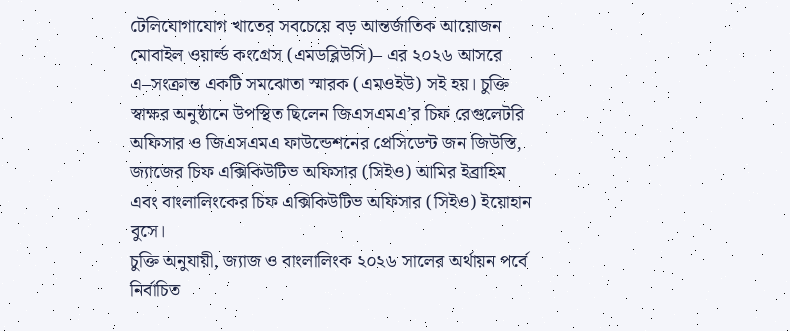টেলিযোগাযোগ খাতের সবচেয়ে বড় আন্তর্জাতিক আয়োজন মোবাইল ওয়ার্ল্ড কংগ্রেস (এমডব্লিউসি)– এর ২০২৬ আসরে এ–সংক্রান্ত একটি সমঝোতা স্মারক (এমওইউ) সই হয়। চুক্তি স্বাক্ষর অনুষ্ঠানে উপস্থিত ছিলেন জিএসএমএ’র চিফ রেগুলেটরি অফিসার ও জিএসএমএ ফাউন্ডেশনের প্রেসিডেন্ট জন জিউস্তি, জ্যাজের চিফ এক্সিকিউটিভ অফিসার (সিইও) আমির ইব্রাহিম এবং বাংলালিংকের চিফ এক্সিকিউটিভ অফিসার (সিইও) ইয়োহান বুসে।
চুক্তি অনুযায়ী, জ্যাজ ও বাংলালিংক ২০২৬ সালের অর্থায়ন পর্বে নির্বাচিত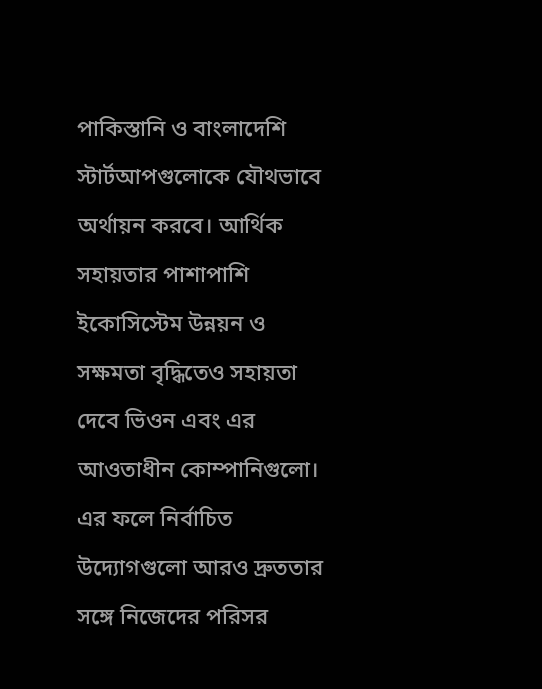পাকিস্তানি ও বাংলাদেশি স্টার্টআপগুলোকে যৌথভাবে অর্থায়ন করবে। আর্থিক সহায়তার পাশাপাশি ইকোসিস্টেম উন্নয়ন ও সক্ষমতা বৃদ্ধিতেও সহায়তা দেবে ভিওন এবং এর আওতাধীন কোম্পানিগুলো। এর ফলে নির্বাচিত উদ্যোগগুলো আরও দ্রুততার সঙ্গে নিজেদের পরিসর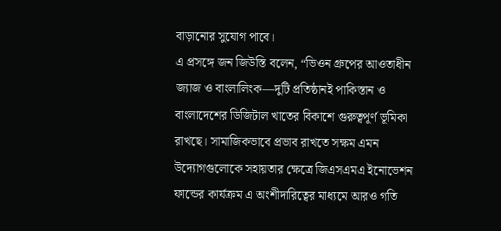বাড়ানোর সুযোগ পাবে।
এ প্রসঙ্গে জন জিউস্তি বলেন, “ভিওন গ্রুপের আওতাধীন জ্যাজ ও বাংলালিংক—দুটি প্রতিষ্ঠানই পাকিস্তান ও বাংলাদেশের ডিজিটাল খাতের বিকাশে গুরুত্বপূর্ণ ভূমিকা রাখছে। সামাজিকভাবে প্রভাব রাখতে সক্ষম এমন উদ্যোগগুলোকে সহায়তার ক্ষেত্রে জিএসএমএ ইনোভেশন ফান্ডের কার্যক্রম এ অংশীদারিত্বের মাধ্যমে আরও গতি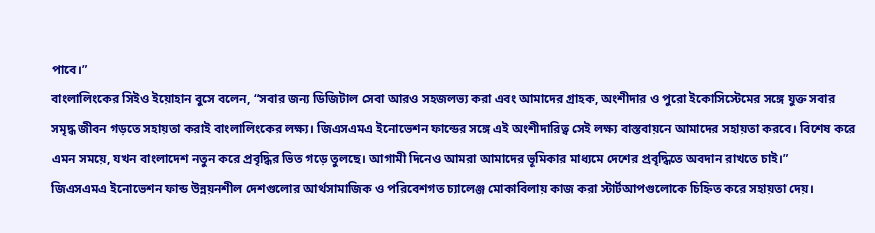পাবে।”
বাংলালিংকের সিইও ইয়োহান বুসে বলেন, “সবার জন্য ডিজিটাল সেবা আরও সহজলভ্য করা এবং আমাদের গ্রাহক, অংশীদার ও পুরো ইকোসিস্টেমের সঙ্গে যুক্ত সবার সমৃদ্ধ জীবন গড়তে সহায়তা করাই বাংলালিংকের লক্ষ্য। জিএসএমএ ইনোভেশন ফান্ডের সঙ্গে এই অংশীদারিত্ব সেই লক্ষ্য বাস্তবায়নে আমাদের সহায়তা করবে। বিশেষ করে এমন সময়ে, যখন বাংলাদেশ নতুন করে প্রবৃদ্ধির ভিত গড়ে তুলছে। আগামী দিনেও আমরা আমাদের ভূমিকার মাধ্যমে দেশের প্রবৃদ্ধিতে অবদান রাখতে চাই।”
জিএসএমএ ইনোভেশন ফান্ড উন্নয়নশীল দেশগুলোর আর্থসামাজিক ও পরিবেশগত চ্যালেঞ্জ মোকাবিলায় কাজ করা স্টার্টআপগুলোকে চিহ্নিত করে সহায়তা দেয়।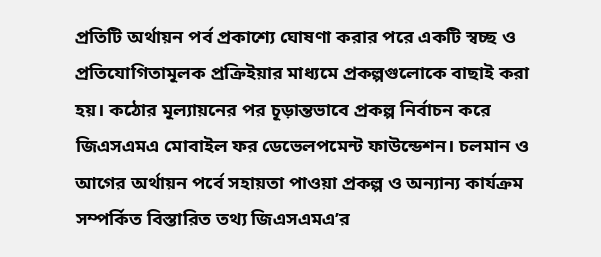প্রতিটি অর্থায়ন পর্ব প্রকাশ্যে ঘোষণা করার পরে একটি স্বচ্ছ ও প্রতিযোগিতামূলক প্রক্রিইয়ার মাধ্যমে প্রকল্পগুলোকে বাছাই করা হয়। কঠোর মূল্যায়নের পর চূড়ান্তভাবে প্রকল্প নির্বাচন করে জিএসএমএ মোবাইল ফর ডেভেলপমেন্ট ফাউন্ডেশন। চলমান ও আগের অর্থায়ন পর্বে সহায়তা পাওয়া প্রকল্প ও অন্যান্য কার্যক্রম সম্পর্কিত বিস্তারিত তথ্য জিএসএমএ’র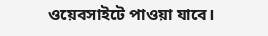ওয়েবসাইটে পাওয়া যাবে।